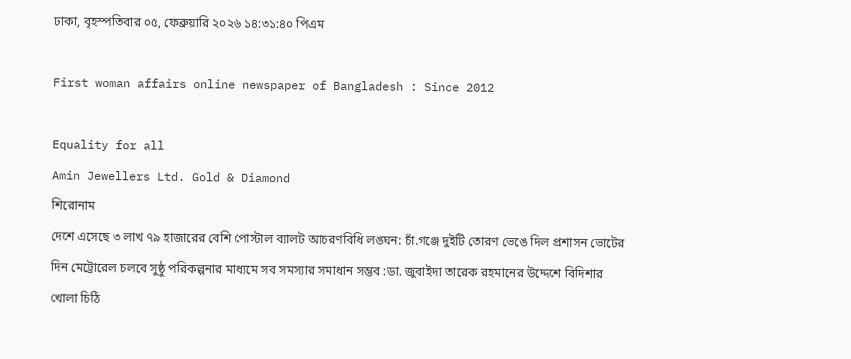ঢাকা, বৃহস্পতিবার ০৫, ফেব্রুয়ারি ২০২৬ ১৪:৩১:৪০ পিএম

First woman affairs online newspaper of Bangladesh : Since 2012

Equality for all
Amin Jewellers Ltd. Gold & Diamond
শিরোনাম
দেশে এসেছে ৩ লাখ ৭৯ হাজারের বেশি পোস্টাল ব্যালট আচরণবিধি লঙ্ঘন: চাঁ.গঞ্জে দুইটি তোরণ ভেঙে দিল প্রশাসন ভোটের দিন মেট্রোরেল চলবে সুষ্ঠু পরিকল্পনার মাধ্যমে সব সমস্যার সমাধান সম্ভব :ডা. জুবাইদা তারেক রহমানের উদ্দেশে বিদিশার খোলা চিঠি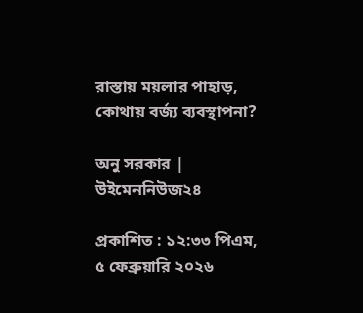রাস্তায় ময়লার পাহাড়, কোথায় বর্জ্য ব্যবস্থাপনা?

অনু সরকার | উইমেননিউজ২৪

প্রকাশিত : ১২:৩৩ পিএম, ৫ ফেব্রুয়ারি ২০২৬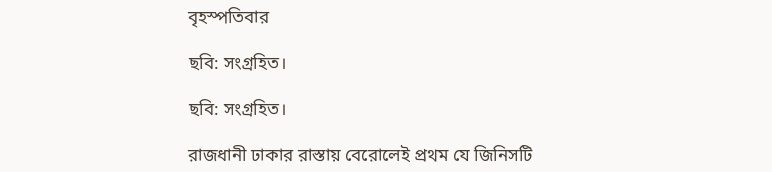বৃহস্পতিবার

ছবি: সংগ্রহিত।

ছবি: সংগ্রহিত।

রাজধানী ঢাকার রাস্তায় বেরোলেই প্রথম যে জিনিসটি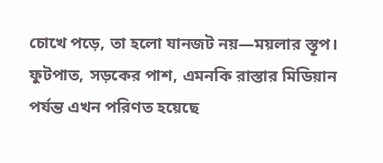চোখে পড়ে, তা হলো যানজট নয়—ময়লার স্তূপ। ফুটপাত, সড়কের পাশ, এমনকি রাস্তার মিডিয়ান পর্যন্ত এখন পরিণত হয়েছে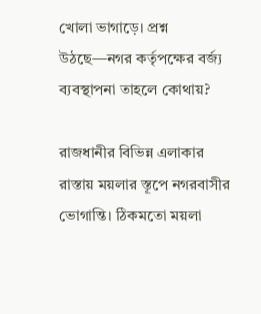খোলা ভাগাড়ে। প্রশ্ন উঠছে—নগর কর্তৃপক্ষের বর্জ্য ব্যবস্থাপনা তাহলে কোথায়?

রাজধানীর বিভিন্ন এলাকার রাস্তায় ময়লার স্তূপে নগরবাসীর ভোগান্তি। ঠিকমতো ময়লা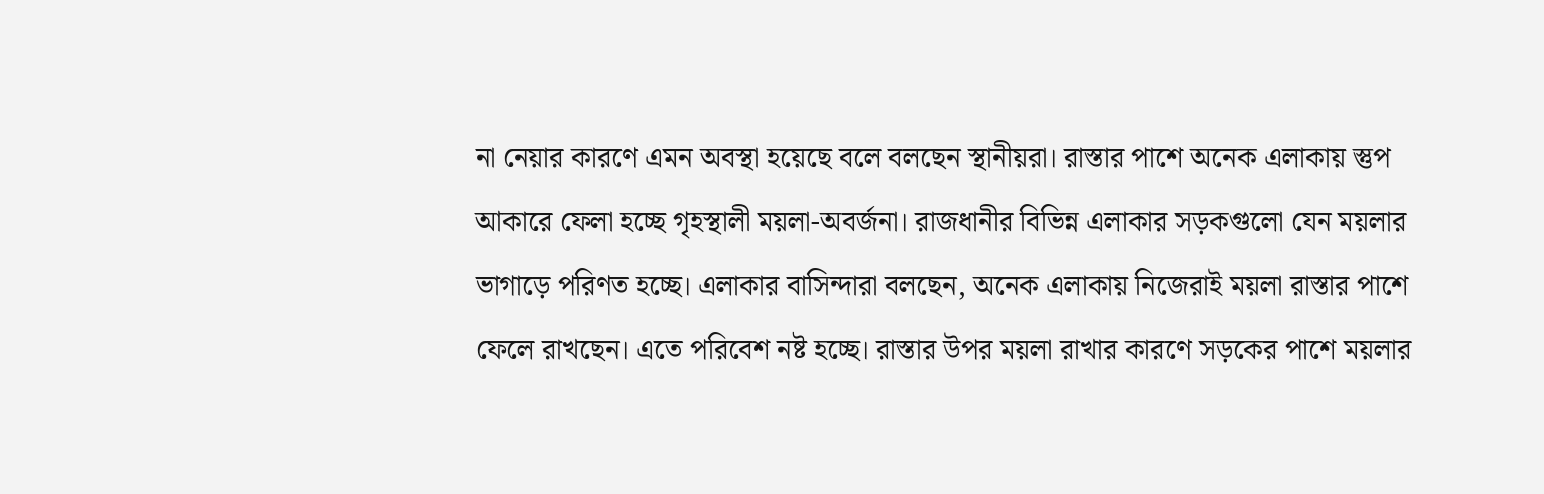না নেয়ার কারণে এমন অবস্থা হয়েছে বলে বলছেন স্থানীয়রা। রাস্তার পাশে অনেক এলাকায় স্তুপ আকারে ফেলা হচ্ছে গৃহস্থালী ময়লা-অবর্জনা। রাজধানীর বিভিন্ন এলাকার সড়কগুলো যেন ময়লার ভাগাড়ে পরিণত হচ্ছে। এলাকার বাসিন্দারা বলছেন, অনেক এলাকায় নিজেরাই ময়লা রাস্তার পাশে ফেলে রাখছেন। এতে পরিবেশ নষ্ট হচ্ছে। রাস্তার উপর ময়লা রাখার কারণে সড়কের পাশে ময়লার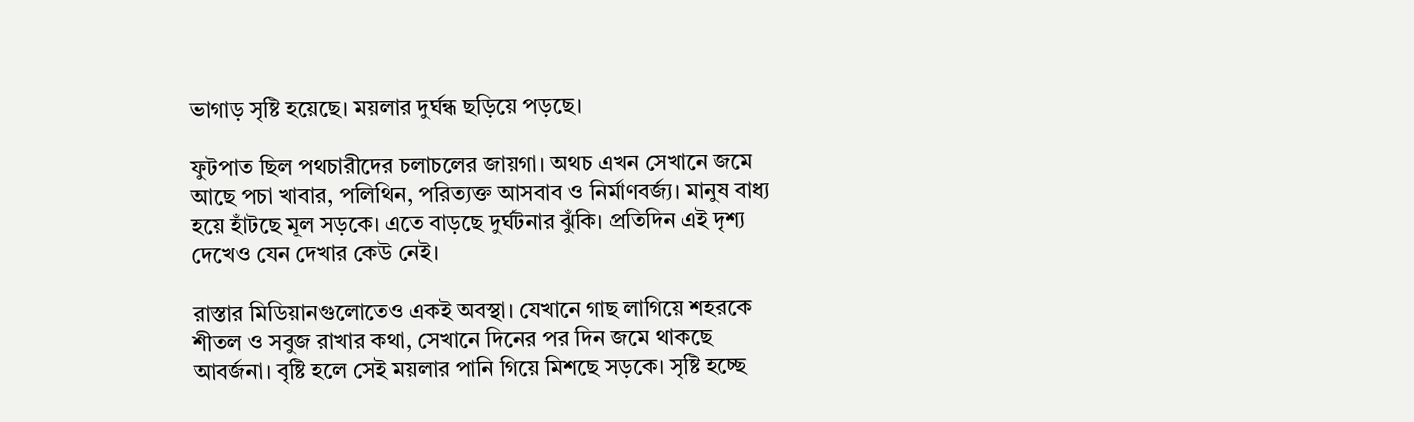ভাগাড় সৃষ্টি হয়েছে। ময়লার দুর্ঘন্ধ ছড়িয়ে পড়ছে।

ফুটপাত ছিল পথচারীদের চলাচলের জায়গা। অথচ এখন সেখানে জমে আছে পচা খাবার, পলিথিন, পরিত্যক্ত আসবাব ও নির্মাণবর্জ্য। মানুষ বাধ্য হয়ে হাঁটছে মূল সড়কে। এতে বাড়ছে দুর্ঘটনার ঝুঁকি। প্রতিদিন এই দৃশ্য দেখেও যেন দেখার কেউ নেই।

রাস্তার মিডিয়ানগুলোতেও একই অবস্থা। যেখানে গাছ লাগিয়ে শহরকে শীতল ও সবুজ রাখার কথা, সেখানে দিনের পর দিন জমে থাকছে আবর্জনা। বৃষ্টি হলে সেই ময়লার পানি গিয়ে মিশছে সড়কে। সৃষ্টি হচ্ছে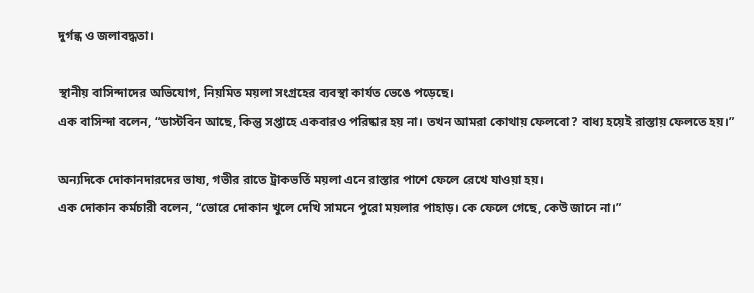দুর্গন্ধ ও জলাবদ্ধতা।

স্থানীয় বাসিন্দাদের অভিযোগ, নিয়মিত ময়লা সংগ্রহের ব্যবস্থা কার্যত ভেঙে পড়েছে।
এক বাসিন্দা বলেন, “ডাস্টবিন আছে, কিন্তু সপ্তাহে একবারও পরিষ্কার হয় না। তখন আমরা কোথায় ফেলবো? বাধ্য হয়েই রাস্তায় ফেলতে হয়।”

অন্যদিকে দোকানদারদের ভাষ্য, গভীর রাতে ট্রাকভর্তি ময়লা এনে রাস্তার পাশে ফেলে রেখে যাওয়া হয়।
এক দোকান কর্মচারী বলেন, “ভোরে দোকান খুলে দেখি সামনে পুরো ময়লার পাহাড়। কে ফেলে গেছে, কেউ জানে না।”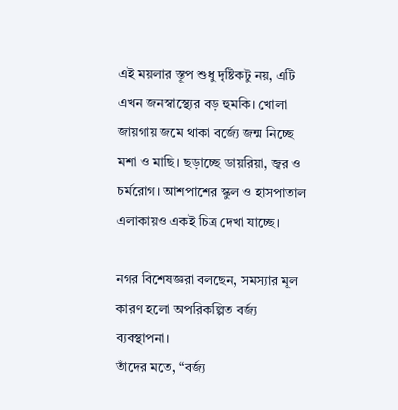এই ময়লার স্তূপ শুধু দৃষ্টিকটু নয়, এটি এখন জনস্বাস্থ্যের বড় হুমকি। খোলা জায়গায় জমে থাকা বর্জ্যে জন্ম নিচ্ছে মশা ও মাছি। ছড়াচ্ছে ডায়রিয়া, জ্বর ও চর্মরোগ। আশপাশের স্কুল ও হাসপাতাল এলাকায়ও একই চিত্র দেখা যাচ্ছে।

নগর বিশেষজ্ঞরা বলছেন, সমস্যার মূল কারণ হলো অপরিকল্পিত বর্জ্য ব্যবস্থাপনা।
তাঁদের মতে, “বর্জ্য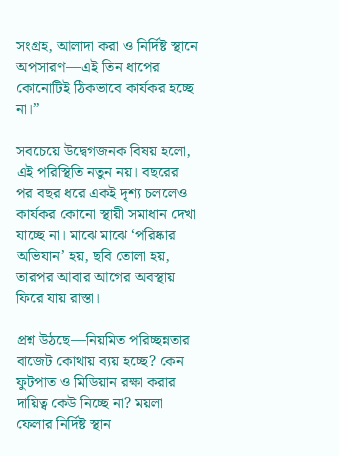সংগ্রহ, আলাদা করা ও নির্দিষ্ট স্থানে অপসারণ—এই তিন ধাপের কোনোটিই ঠিকভাবে কার্যকর হচ্ছে না।”

সবচেয়ে উদ্বেগজনক বিষয় হলো, এই পরিস্থিতি নতুন নয়। বছরের পর বছর ধরে একই দৃশ্য চললেও কার্যকর কোনো স্থায়ী সমাধান দেখা যাচ্ছে না। মাঝে মাঝে ‘পরিষ্কার অভিযান’ হয়, ছবি তোলা হয়, তারপর আবার আগের অবস্থায় ফিরে যায় রাস্তা।

প্রশ্ন উঠছে—নিয়মিত পরিচ্ছন্নতার বাজেট কোথায় ব্যয় হচ্ছে? কেন ফুটপাত ও মিডিয়ান রক্ষা করার দায়িত্ব কেউ নিচ্ছে না? ময়লা ফেলার নির্দিষ্ট স্থান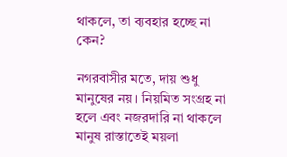থাকলে, তা ব্যবহার হচ্ছে না কেন?

নগরবাসীর মতে, দায় শুধু মানুষের নয়। নিয়মিত সংগ্রহ না হলে এবং নজরদারি না থাকলে মানুষ রাস্তাতেই ময়লা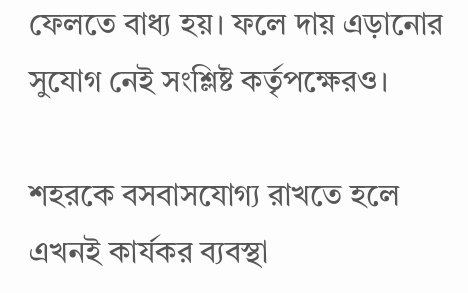ফেলতে বাধ্য হয়। ফলে দায় এড়ানোর সুযোগ নেই সংশ্লিষ্ট কর্তৃপক্ষেরও।

শহরকে বসবাসযোগ্য রাখতে হলে এখনই কার্যকর ব্যবস্থা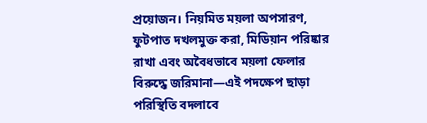প্রয়োজন। নিয়মিত ময়লা অপসারণ, ফুটপাত দখলমুক্ত করা, মিডিয়ান পরিষ্কার রাখা এবং অবৈধভাবে ময়লা ফেলার বিরুদ্ধে জরিমানা—এই পদক্ষেপ ছাড়া পরিস্থিতি বদলাবে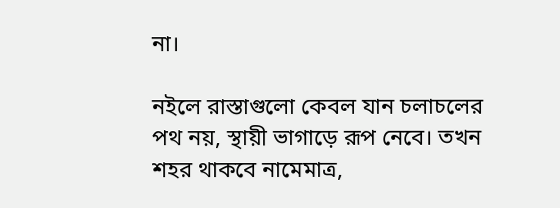না।

নইলে রাস্তাগুলো কেবল যান চলাচলের পথ নয়, স্থায়ী ভাগাড়ে রূপ নেবে। তখন শহর থাকবে নামেমাত্র,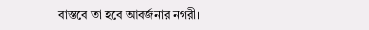বাস্তবে তা হবে আবর্জনার নগরী।